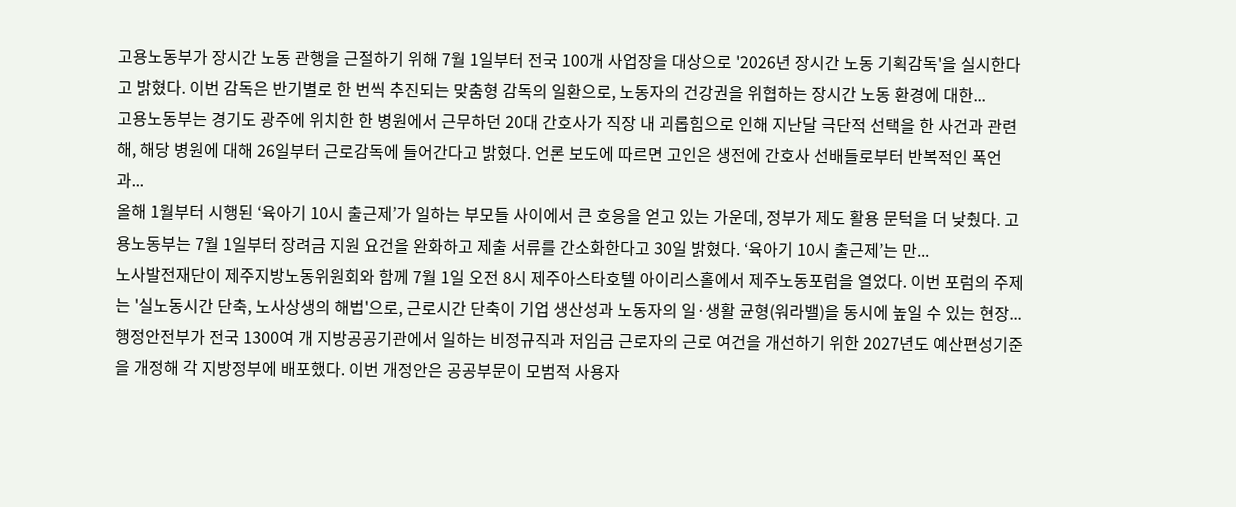고용노동부가 장시간 노동 관행을 근절하기 위해 7월 1일부터 전국 100개 사업장을 대상으로 '2026년 장시간 노동 기획감독'을 실시한다고 밝혔다. 이번 감독은 반기별로 한 번씩 추진되는 맞춤형 감독의 일환으로, 노동자의 건강권을 위협하는 장시간 노동 환경에 대한...
고용노동부는 경기도 광주에 위치한 한 병원에서 근무하던 20대 간호사가 직장 내 괴롭힘으로 인해 지난달 극단적 선택을 한 사건과 관련해, 해당 병원에 대해 26일부터 근로감독에 들어간다고 밝혔다. 언론 보도에 따르면 고인은 생전에 간호사 선배들로부터 반복적인 폭언과...
올해 1월부터 시행된 ‘육아기 10시 출근제’가 일하는 부모들 사이에서 큰 호응을 얻고 있는 가운데, 정부가 제도 활용 문턱을 더 낮췄다. 고용노동부는 7월 1일부터 장려금 지원 요건을 완화하고 제출 서류를 간소화한다고 30일 밝혔다. ‘육아기 10시 출근제’는 만...
노사발전재단이 제주지방노동위원회와 함께 7월 1일 오전 8시 제주아스타호텔 아이리스홀에서 제주노동포럼을 열었다. 이번 포럼의 주제는 '실노동시간 단축, 노사상생의 해법'으로, 근로시간 단축이 기업 생산성과 노동자의 일·생활 균형(워라밸)을 동시에 높일 수 있는 현장...
행정안전부가 전국 1300여 개 지방공공기관에서 일하는 비정규직과 저임금 근로자의 근로 여건을 개선하기 위한 2027년도 예산편성기준을 개정해 각 지방정부에 배포했다. 이번 개정안은 공공부문이 모범적 사용자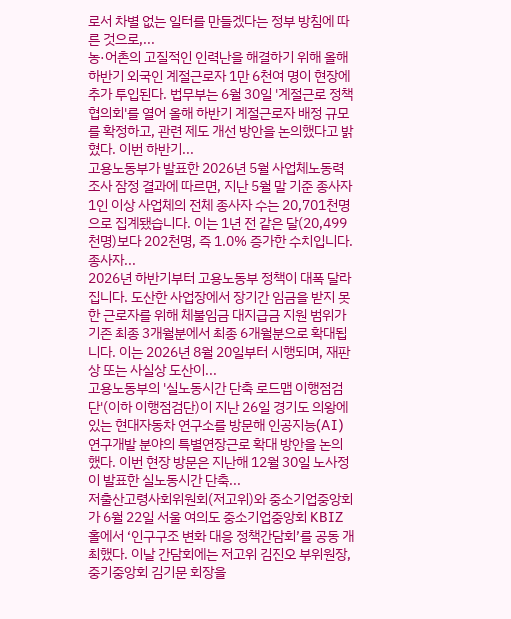로서 차별 없는 일터를 만들겠다는 정부 방침에 따른 것으로,...
농·어촌의 고질적인 인력난을 해결하기 위해 올해 하반기 외국인 계절근로자 1만 6천여 명이 현장에 추가 투입된다. 법무부는 6월 30일 '계절근로 정책협의회'를 열어 올해 하반기 계절근로자 배정 규모를 확정하고, 관련 제도 개선 방안을 논의했다고 밝혔다. 이번 하반기...
고용노동부가 발표한 2026년 5월 사업체노동력조사 잠정 결과에 따르면, 지난 5월 말 기준 종사자 1인 이상 사업체의 전체 종사자 수는 20,701천명으로 집계됐습니다. 이는 1년 전 같은 달(20,499천명)보다 202천명, 즉 1.0% 증가한 수치입니다. 종사자...
2026년 하반기부터 고용노동부 정책이 대폭 달라집니다. 도산한 사업장에서 장기간 임금을 받지 못한 근로자를 위해 체불임금 대지급금 지원 범위가 기존 최종 3개월분에서 최종 6개월분으로 확대됩니다. 이는 2026년 8월 20일부터 시행되며, 재판상 또는 사실상 도산이...
고용노동부의 '실노동시간 단축 로드맵 이행점검단'(이하 이행점검단)이 지난 26일 경기도 의왕에 있는 현대자동차 연구소를 방문해 인공지능(AI) 연구개발 분야의 특별연장근로 확대 방안을 논의했다. 이번 현장 방문은 지난해 12월 30일 노사정이 발표한 실노동시간 단축...
저출산고령사회위원회(저고위)와 중소기업중앙회가 6월 22일 서울 여의도 중소기업중앙회 KBIZ홀에서 ‘인구구조 변화 대응 정책간담회’를 공동 개최했다. 이날 간담회에는 저고위 김진오 부위원장, 중기중앙회 김기문 회장을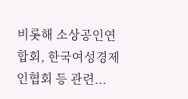비롯해 소상공인연합회, 한국여성경제인협회 등 관련...